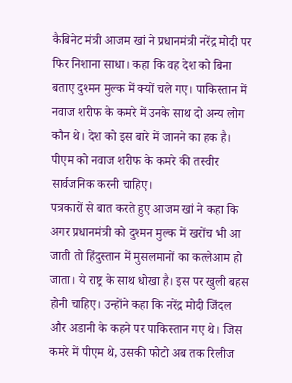कैबिनेट मंत्री आजम खां ने प्रधानमंत्री नरेंद्र मोदी पर फिर निशाना साधा। कहा कि वह देश को बिना बताए दुश्मन मुल्क में क्यों चले गए। पाकिस्तान में नवाज शरीफ के कमरे में उनके साथ दो अन्य लोग कौन थे। देश को इस बारे में जानने का हक है। पीएम को नवाज शरीफ के कमरे की तस्वीर सार्वजनिक करनी चाहिए।
पत्रकारों से बात करते हुए आजम खां ने कहा कि अगर प्रधानमंत्री को दुश्मन मुल्क में खरोंच भी आ जाती तो हिंदुस्तान में मुसलमानों का कत्लेआम हो जाता। ये राष्ट्र के साथ धोखा है। इस पर खुली बहस होनी चाहिए। उन्होंने कहा कि नरेंद्र मोदी जिंदल और अडानी के कहने पर पाकिस्तान गए थे। जिस कमरे में पीएम थे, उसकी फोटो अब तक रिलीज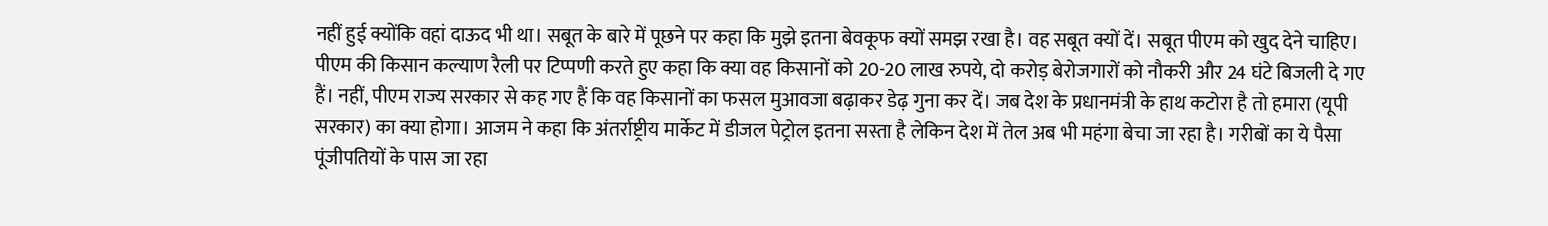नहीं हुई क्योंकि वहां दाऊद भी था। सबूत के बारे में पूछने पर कहा कि मुझे इतना बेवकूफ क्यों समझ रखा है। वह सबूत क्यों दें। सबूत पीएम को खुद देने चाहिए। पीएम की किसान कल्याण रैली पर टिप्पणी करते हुए कहा कि क्या वह किसानों को 20-20 लाख रुपये, दो करोड़ बेरोजगारों को नौकरी और 24 घंटे बिजली दे गए हैं। नहीं, पीएम राज्य सरकार से कह गए हैं कि वह किसानों का फसल मुआवजा बढ़ाकर डेढ़ गुना कर दें। जब देश के प्रधानमंत्री के हाथ कटोरा है तो हमारा (यूपी सरकार) का क्या होगा। आजम ने कहा कि अंतर्राष्ट्रीय मार्केट में डीजल पेट्रोल इतना सस्ता है लेकिन देश में तेल अब भी महंगा बेचा जा रहा है। गरीबों का ये पैसा पूंजीपतियों के पास जा रहा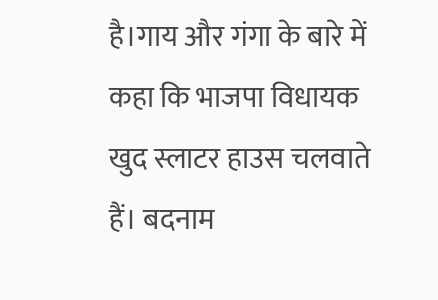है।गाय और गंगा के बारे में कहा कि भाजपा विधायक खुद स्लाटर हाउस चलवाते हैं। बदनाम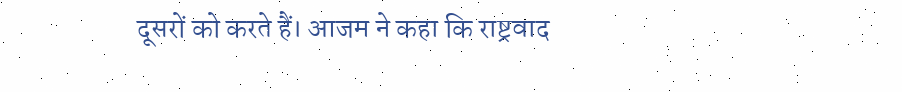दूसरों को करते हैं। आजम ने कहा कि राष्ट्रवाद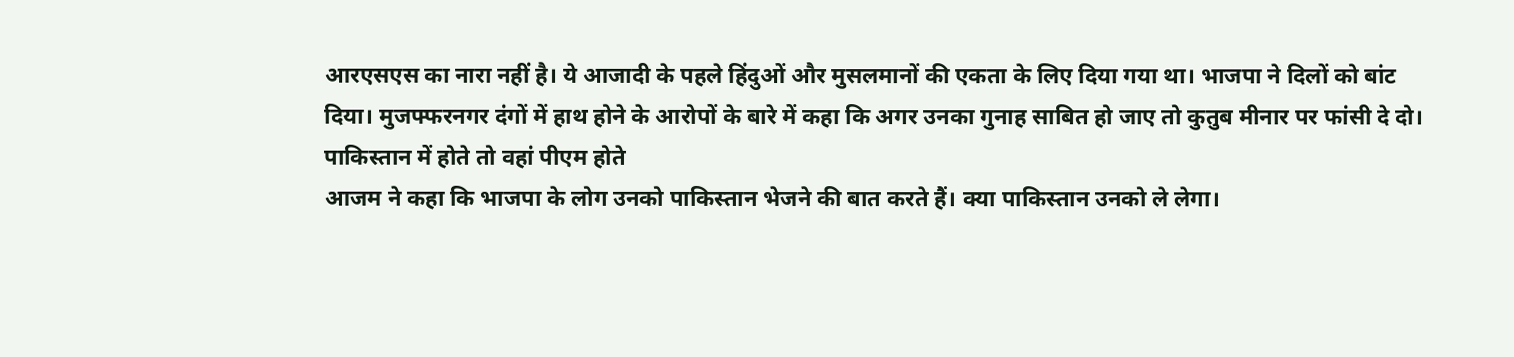आरएसएस का नारा नहीं है। ये आजादी के पहले हिंदुओं और मुसलमानों की एकता के लिए दिया गया था। भाजपा ने दिलों को बांट दिया। मुजफ्फरनगर दंगों में हाथ होने के आरोपों के बारे में कहा कि अगर उनका गुनाह साबित हो जाए तो कुतुब मीनार पर फांसी दे दो।
पाकिस्तान में होते तो वहां पीएम होते
आजम ने कहा कि भाजपा के लोग उनको पाकिस्तान भेजने की बात करते हैं। क्या पाकिस्तान उनको ले लेगा।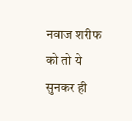नवाज शरीफ को तो ये सुनकर ही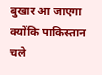बुखार आ जाएगा क्योंकि पाकिस्तान चले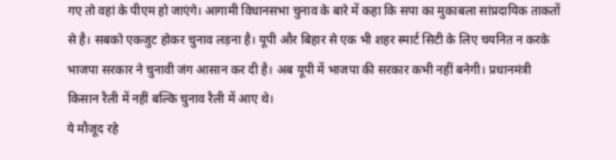गए तो वहां के पीएम हो जाएंगे। आगामी विधानसभा चुनाव के बारे में कहा कि सपा का मुकाबला सांप्रदायिक ताकतों से है। सबको एकजुट होकर चुनाव लड़ना है। यूपी और बिहार से एक भी शहर स्मार्ट सिटी के लिए चयनित न करके भाजपा सरकार ने चुनावी जंग आसान कर दी है। अब यूपी में भाजपा की सरकार कभी नहीं बनेगी। प्रधानमंत्री किसान रैली में नहीं बल्कि चुनाव रैली में आए थे।
ये मौजूद रहे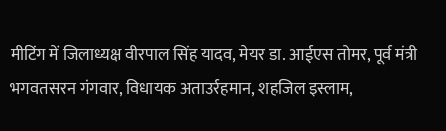मीटिंग में जिलाध्यक्ष वीरपाल सिंह यादव, मेयर डा. आईएस तोमर, पूर्व मंत्री भगवतसरन गंगवार, विधायक अताउर्रहमान, शहजिल इस्लाम,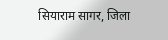सियाराम सागर, जिला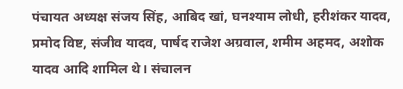पंचायत अध्यक्ष संजय सिंह, आबिद खां, घनश्याम लोधी, हरीशंकर यादव, प्रमोद विष्ट, संजीव यादव, पार्षद राजेश अग्रवाल, शमीम अहमद, अशोक यादव आदि शामिल थे। संचालन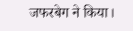जफरबेग ने किया।